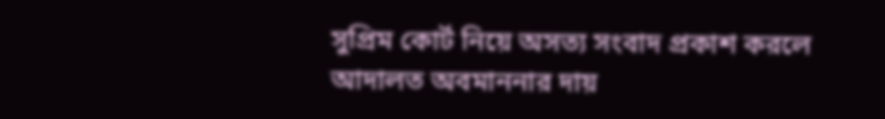সুপ্রিম কোর্ট নিয়ে অসত্য সংবাদ প্রকাশ করলে আদালত অবমাননার দায়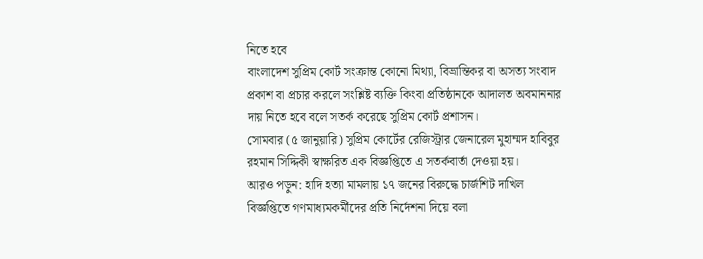নিতে হবে
বাংলাদেশ সুপ্রিম কোর্ট সংক্রান্ত কোনো মিথ্যা, বিভ্রান্তিকর বা অসত্য সংবাদ প্রকাশ বা প্রচার করলে সংশ্লিষ্ট ব্যক্তি কিংবা প্রতিষ্ঠানকে আদালত অবমাননার দায় নিতে হবে বলে সতর্ক করেছে সুপ্রিম কোর্ট প্রশাসন।
সোমবার (৫ জানুয়ারি) সুপ্রিম কোর্টের রেজিস্ট্রার জেনারেল মুহাম্মদ হাবিবুর রহমান সিদ্দিকী স্বাক্ষরিত এক বিজ্ঞপ্তিতে এ সতর্কবার্তা দেওয়া হয়।
আরও পড়ুন: হাদি হত্যা মামলায় ১৭ জনের বিরুদ্ধে চার্জশিট দাখিল
বিজ্ঞপ্তিতে গণমাধ্যমকর্মীদের প্রতি নির্দেশনা দিয়ে বলা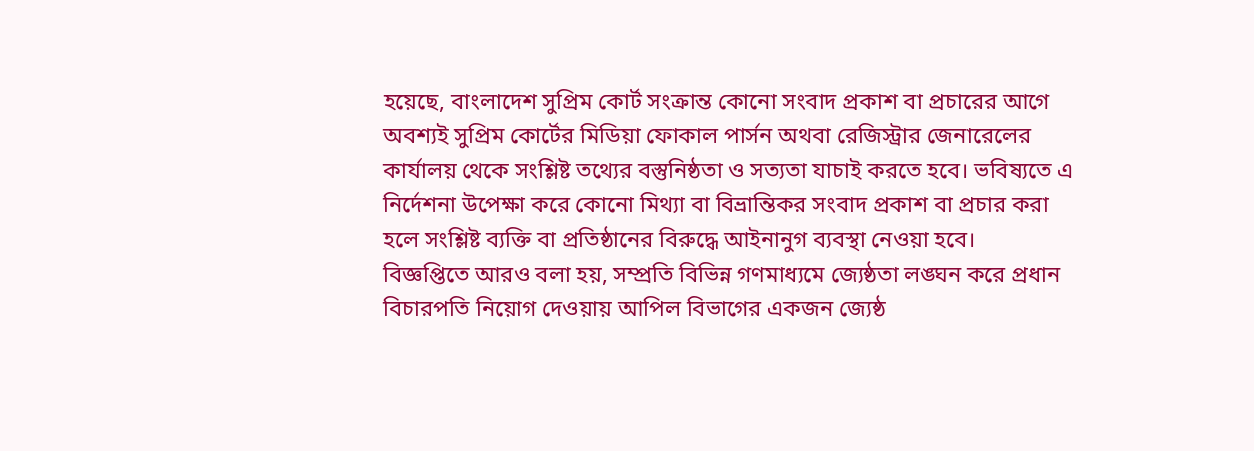হয়েছে, বাংলাদেশ সুপ্রিম কোর্ট সংক্রান্ত কোনো সংবাদ প্রকাশ বা প্রচারের আগে অবশ্যই সুপ্রিম কোর্টের মিডিয়া ফোকাল পার্সন অথবা রেজিস্ট্রার জেনারেলের কার্যালয় থেকে সংশ্লিষ্ট তথ্যের বস্তুনিষ্ঠতা ও সত্যতা যাচাই করতে হবে। ভবিষ্যতে এ নির্দেশনা উপেক্ষা করে কোনো মিথ্যা বা বিভ্রান্তিকর সংবাদ প্রকাশ বা প্রচার করা হলে সংশ্লিষ্ট ব্যক্তি বা প্রতিষ্ঠানের বিরুদ্ধে আইনানুগ ব্যবস্থা নেওয়া হবে।
বিজ্ঞপ্তিতে আরও বলা হয়, সম্প্রতি বিভিন্ন গণমাধ্যমে জ্যেষ্ঠতা লঙ্ঘন করে প্রধান বিচারপতি নিয়োগ দেওয়ায় আপিল বিভাগের একজন জ্যেষ্ঠ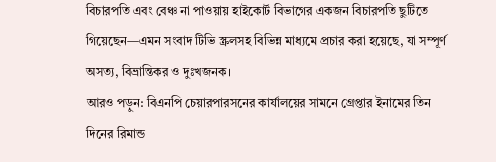বিচারপতি এবং বেঞ্চ না পাওয়ায় হাইকোর্ট বিভাগের একজন বিচারপতি ছুটিতে গিয়েছেন—এমন সংবাদ টিভি স্ক্রলসহ বিভিন্ন মাধ্যমে প্রচার করা হয়েছে, যা সম্পূর্ণ অসত্য, বিভ্রান্তিকর ও দুঃখজনক।
আরও পড়ুন: বিএনপি চেয়ারপারসনের কার্যালয়ের সামনে গ্রেপ্তার ইনামের তিন দিনের রিমান্ড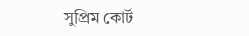সুপ্রিম কোর্ট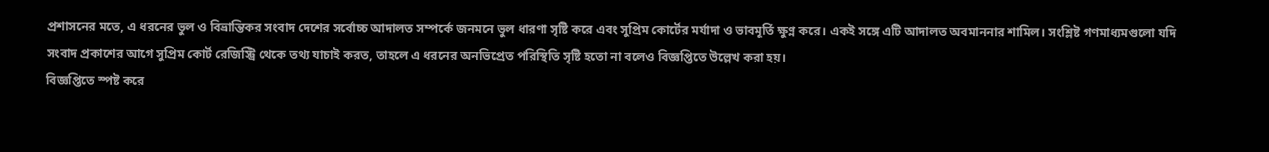প্রশাসনের মতে, এ ধরনের ভুল ও বিভ্রান্তিকর সংবাদ দেশের সর্বোচ্চ আদালত সম্পর্কে জনমনে ভুল ধারণা সৃষ্টি করে এবং সুপ্রিম কোর্টের মর্যাদা ও ভাবমূর্তি ক্ষুণ্ন করে। একই সঙ্গে এটি আদালত অবমাননার শামিল। সংশ্লিষ্ট গণমাধ্যমগুলো যদি সংবাদ প্রকাশের আগে সুপ্রিম কোর্ট রেজিস্ট্রি থেকে তথ্য যাচাই করত, তাহলে এ ধরনের অনভিপ্রেত পরিস্থিতি সৃষ্টি হতো না বলেও বিজ্ঞপ্তিতে উল্লেখ করা হয়।
বিজ্ঞপ্তিতে স্পষ্ট করে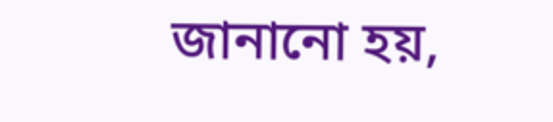জানানো হয়,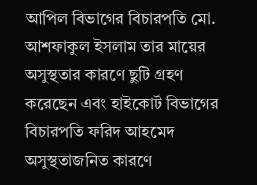আপিল বিভাগের বিচারপতি মো. আশফাকুল ইসলাম তার মায়ের অসুস্থতার কারণে ছুটি গ্রহণ করেছেন এবং হাইকোর্ট বিভাগের বিচারপতি ফরিদ আহমেদ অসুস্থতাজনিত কারণে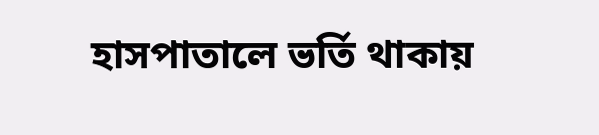হাসপাতালে ভর্তি থাকায়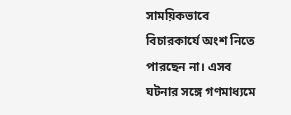সাময়িকভাবে বিচারকার্যে অংশ নিতে পারছেন না। এসব ঘটনার সঙ্গে গণমাধ্যমে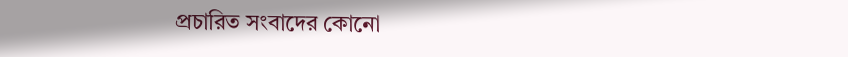প্রচারিত সংবাদের কোনো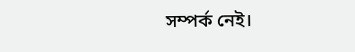সম্পর্ক নেই।